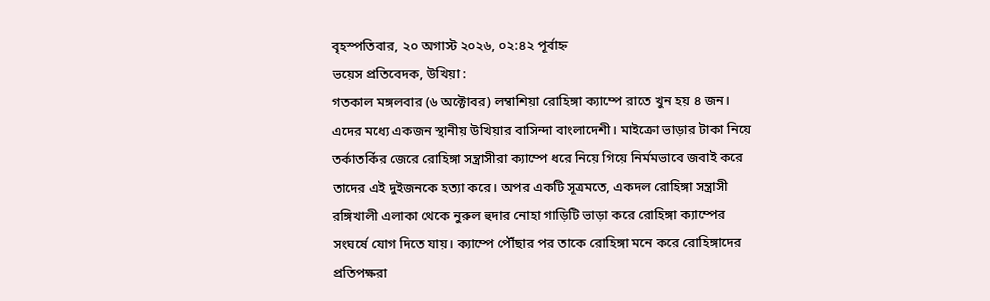বৃহস্পতিবার, ২০ অগাস্ট ২০২৬, ০২:৪২ পূর্বাহ্ন
ভয়েস প্রতিবেদক, উখিয়া :
গতকাল মঙ্গলবার (৬ অক্টোবর) লম্বাশিয়া রোহিঙ্গা ক্যাম্পে রাতে খুন হয় ৪ জন। এদের মধ্যে একজন স্থানীয় উখিয়ার বাসিন্দা বাংলাদেশী। মাইক্রো ভাড়ার টাকা নিয়ে তর্কাতর্কির জেরে রোহিঙ্গা সন্ত্রাসীরা ক্যাম্পে ধরে নিয়ে গিয়ে নির্মমভাবে জবাই করে তাদের এই দুইজনকে হত্যা করে। অপর একটি সূত্রমতে, একদল রোহিঙ্গা সন্ত্রাসী রঙ্গিখালী এলাকা থেকে নুরুল হুদার নোহা গাড়িটি ভাড়া করে রোহিঙ্গা ক্যাম্পের সংঘর্ষে যোগ দিতে যায়। ক্যাম্পে পৌঁছার পর তাকে রোহিঙ্গা মনে করে রোহিঙ্গাদের প্রতিপক্ষরা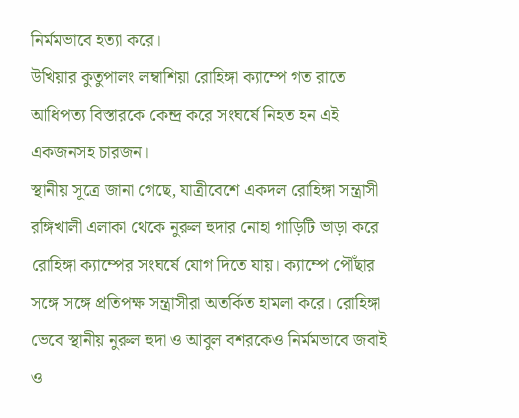নির্মমভাবে হত্যা করে।
উখিয়ার কুতুপালং লম্বাশিয়া রোহিঙ্গা ক্যাম্পে গত রাতে আধিপত্য বিস্তারকে কেন্দ্র করে সংঘর্ষে নিহত হন এই একজনসহ চারজন।
স্থানীয় সূত্রে জানা গেছে, যাত্রীবেশে একদল রোহিঙ্গা সন্ত্রাসী রঙ্গিখালী এলাকা থেকে নুরুল হুদার নোহা গাড়িটি ভাড়া করে রোহিঙ্গা ক্যাম্পের সংঘর্ষে যোগ দিতে যায়। ক্যাম্পে পৌঁছার সঙ্গে সঙ্গে প্রতিপক্ষ সন্ত্রাসীরা অতর্কিত হামলা করে। রোহিঙ্গা ভেবে স্থানীয় নুরুল হুদা ও আবুল বশরকেও নির্মমভাবে জবাই ও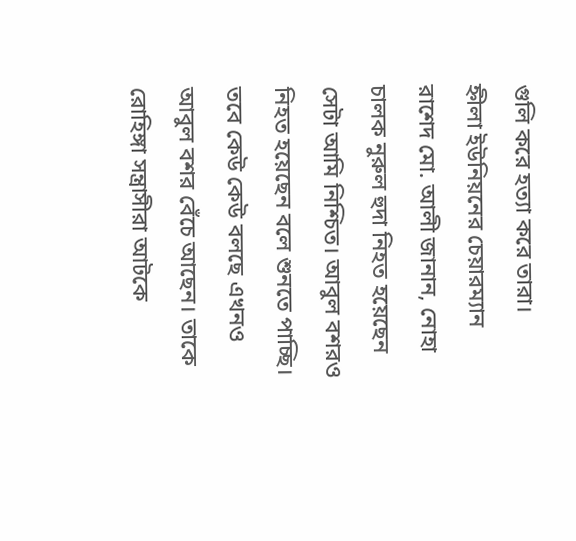গুলি করে হত্যা করে তারা।
হ্নীলা ইউনিয়নের চেয়ারম্যান রাশেদ মো. আলী জানান, নোহা চালক নুরুল হুদা নিহত হয়েছেন সেটা আমি নিশ্চিত। আবুল বশরও নিহত হয়েছেন বলে শুনতে পাচ্ছি। তবে কেউ কেউ বলছে এখনও আবুল বশর বেঁচে আছেন। তাকে রোহিঙ্গা সন্ত্রাসীরা আটকে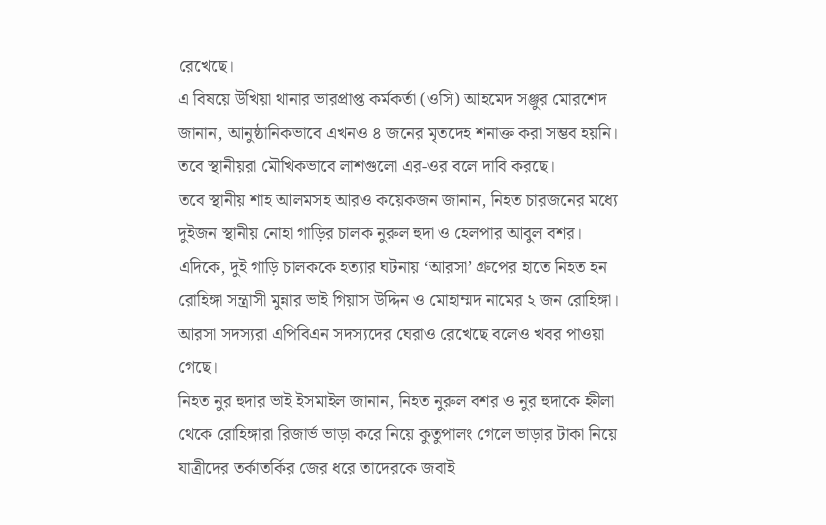রেখেছে।
এ বিষয়ে উখিয়া থানার ভারপ্রাপ্ত কর্মকর্তা (ওসি) আহমেদ সঞ্জুর মোরশেদ জানান, আনুষ্ঠানিকভাবে এখনও ৪ জনের মৃতদেহ শনাক্ত করা সম্ভব হয়নি। তবে স্থানীয়রা মৌখিকভাবে লাশগুলো এর-ওর বলে দাবি করছে।
তবে স্থানীয় শাহ আলমসহ আরও কয়েকজন জানান, নিহত চারজনের মধ্যে দুইজন স্থানীয় নোহা গাড়ির চালক নুরুল হুদা ও হেলপার আবুল বশর।
এদিকে, দুই গাড়ি চালককে হত্যার ঘটনায় ‘আরসা’ গ্রুপের হাতে নিহত হন রোহিঙ্গা সন্ত্রাসী মুন্নার ভাই গিয়াস উদ্দিন ও মোহাম্মদ নামের ২ জন রোহিঙ্গা। আরসা সদস্যরা এপিবিএন সদস্যদের ঘেরাও রেখেছে বলেও খবর পাওয়া গেছে।
নিহত নুর হুদার ভাই ইসমাইল জানান, নিহত নুরুল বশর ও নুর হুদাকে হ্নীলা থেকে রোহিঙ্গারা রিজার্ভ ভাড়া করে নিয়ে কুতুপালং গেলে ভাড়ার টাকা নিয়ে যাত্রীদের তর্কাতর্কির জের ধরে তাদেরকে জবাই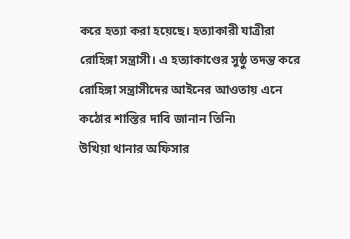করে হত্যা করা হয়েছে। হত্যাকারী যাত্রীরা রোহিঙ্গা সন্ত্রাসী। এ হত্যাকাণ্ডের সুষ্ঠু তদন্ত করে রোহিঙ্গা সন্ত্রাসীদের আইনের আওতায় এনে কঠোর শাস্তির দাবি জানান তিনি৷
উখিয়া থানার অফিসার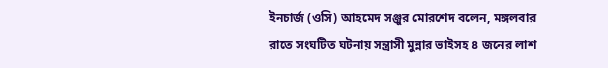ইনচার্জ (ওসি) আহমেদ সঞ্জুর মোরশেদ বলেন, মঙ্গলবার রাতে সংঘটিত ঘটনায় সন্ত্রাসী মুন্নার ভাইসহ ৪ জনের লাশ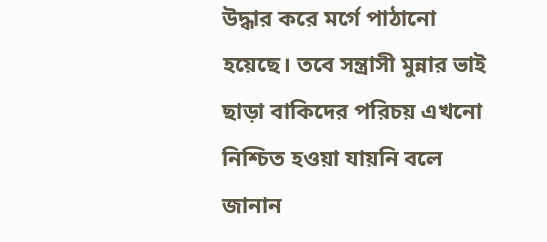উদ্ধার করে মর্গে পাঠানো হয়েছে। তবে সন্ত্রাসী মুন্নার ভাই ছাড়া বাকিদের পরিচয় এখনো নিশ্চিত হওয়া যায়নি বলে জানান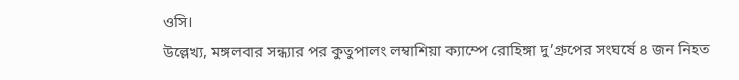ওসি।
উল্লেখ্য, মঙ্গলবার সন্ধ্যার পর কুতুপালং লম্বাশিয়া ক্যাম্পে রোহিঙ্গা দু’গ্রুপের সংঘর্ষে ৪ জন নিহত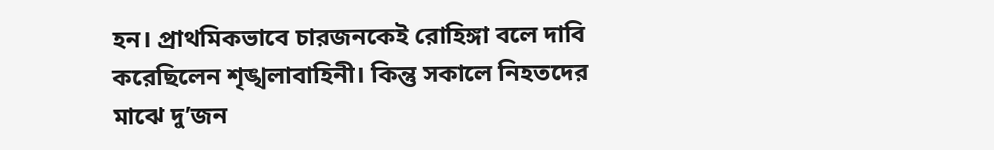হন। প্রাথমিকভাবে চারজনকেই রোহিঙ্গা বলে দাবি করেছিলেন শৃঙ্খলাবাহিনী। কিন্তু সকালে নিহতদের মাঝে দু’জন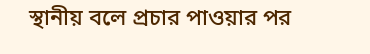স্থানীয় বলে প্রচার পাওয়ার পর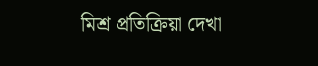মিশ্র প্রতিক্রিয়া দেখা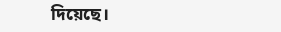দিয়েছে।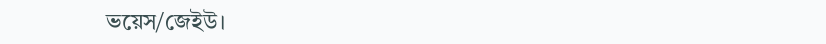ভয়েস/জেইউ।